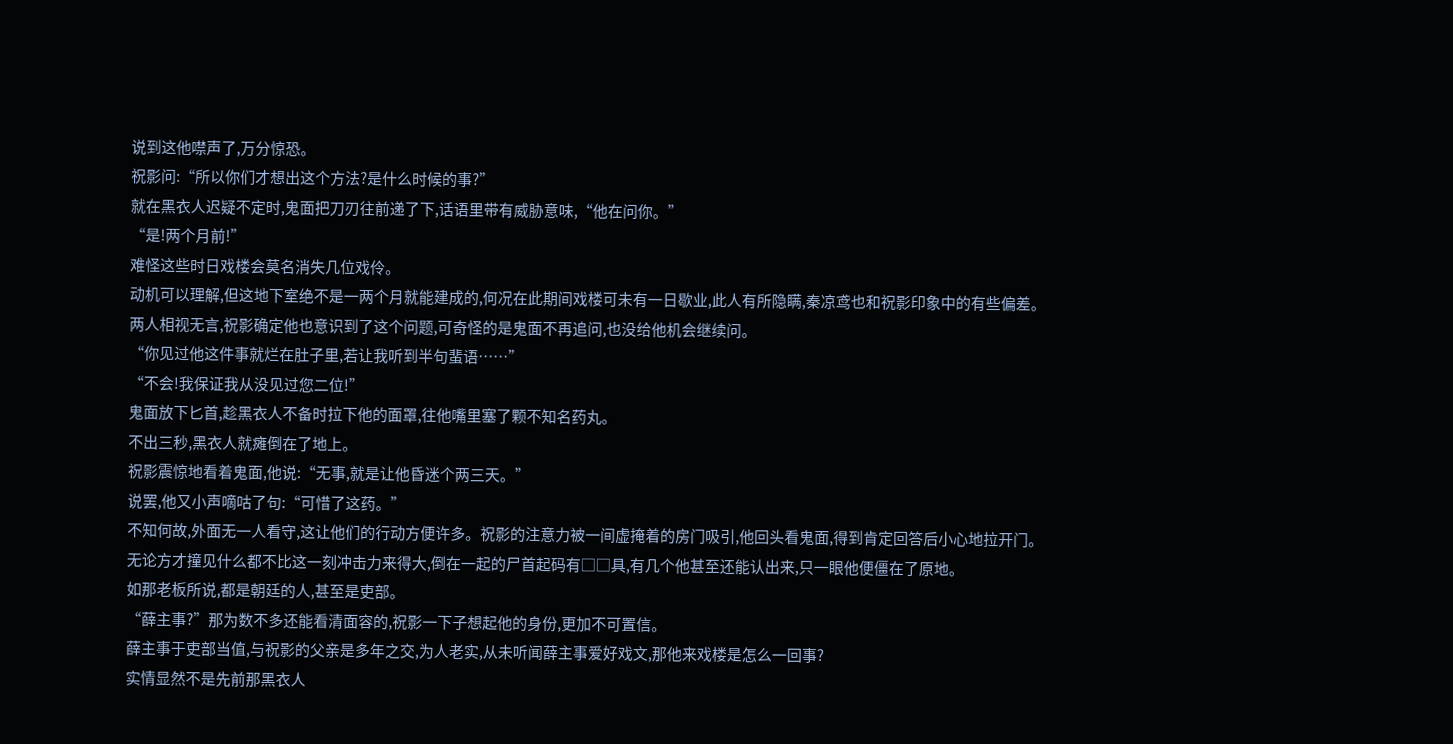说到这他噤声了,万分惊恐。
祝影问:“所以你们才想出这个方法?是什么时候的事?”
就在黑衣人迟疑不定时,鬼面把刀刃往前递了下,话语里带有威胁意味,“他在问你。”
“是!两个月前!”
难怪这些时日戏楼会莫名消失几位戏伶。
动机可以理解,但这地下室绝不是一两个月就能建成的,何况在此期间戏楼可未有一日歇业,此人有所隐瞒,秦凉鸢也和祝影印象中的有些偏差。
两人相视无言,祝影确定他也意识到了这个问题,可奇怪的是鬼面不再追问,也没给他机会继续问。
“你见过他这件事就烂在肚子里,若让我听到半句蜚语……”
“不会!我保证我从没见过您二位!”
鬼面放下匕首,趁黑衣人不备时拉下他的面罩,往他嘴里塞了颗不知名药丸。
不出三秒,黑衣人就瘫倒在了地上。
祝影震惊地看着鬼面,他说:“无事,就是让他昏迷个两三天。”
说罢,他又小声嘀咕了句:“可惜了这药。”
不知何故,外面无一人看守,这让他们的行动方便许多。祝影的注意力被一间虚掩着的房门吸引,他回头看鬼面,得到肯定回答后小心地拉开门。
无论方才撞见什么都不比这一刻冲击力来得大,倒在一起的尸首起码有□□具,有几个他甚至还能认出来,只一眼他便僵在了原地。
如那老板所说,都是朝廷的人,甚至是吏部。
“薛主事?”那为数不多还能看清面容的,祝影一下子想起他的身份,更加不可置信。
薛主事于吏部当值,与祝影的父亲是多年之交,为人老实,从未听闻薛主事爱好戏文,那他来戏楼是怎么一回事?
实情显然不是先前那黑衣人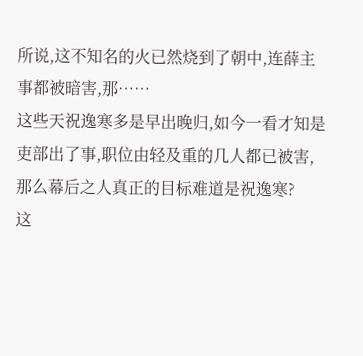所说,这不知名的火已然烧到了朝中,连薛主事都被暗害,那……
这些天祝逸寒多是早出晚归,如今一看才知是吏部出了事,职位由轻及重的几人都已被害,那么幕后之人真正的目标难道是祝逸寒?
这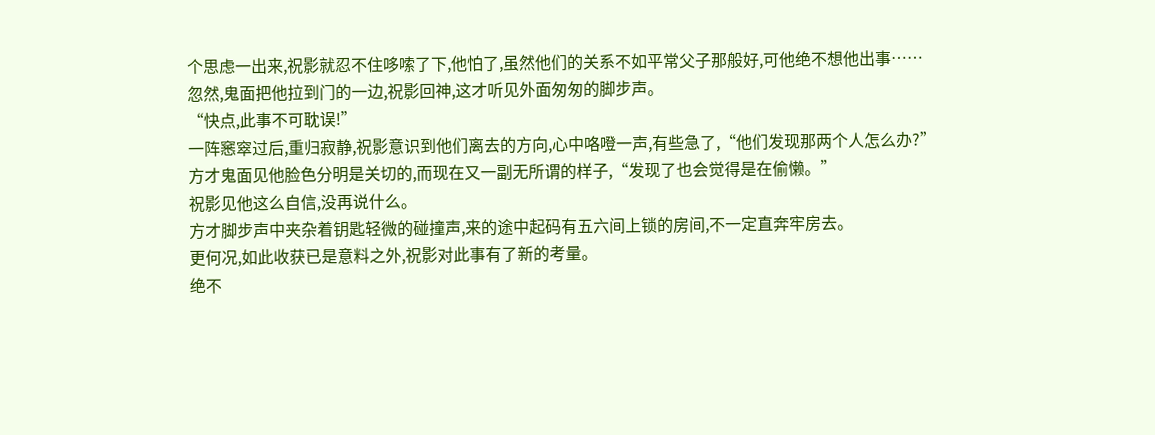个思虑一出来,祝影就忍不住哆嗦了下,他怕了,虽然他们的关系不如平常父子那般好,可他绝不想他出事……
忽然,鬼面把他拉到门的一边,祝影回神,这才听见外面匆匆的脚步声。
“快点,此事不可耽误!”
一阵窸窣过后,重归寂静,祝影意识到他们离去的方向,心中咯噔一声,有些急了,“他们发现那两个人怎么办?”
方才鬼面见他脸色分明是关切的,而现在又一副无所谓的样子,“发现了也会觉得是在偷懒。”
祝影见他这么自信,没再说什么。
方才脚步声中夹杂着钥匙轻微的碰撞声,来的途中起码有五六间上锁的房间,不一定直奔牢房去。
更何况,如此收获已是意料之外,祝影对此事有了新的考量。
绝不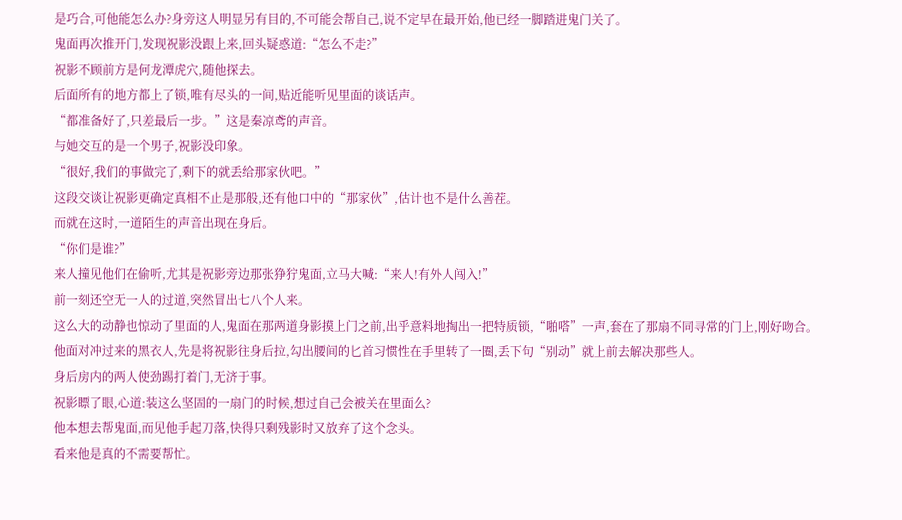是巧合,可他能怎么办?身旁这人明显另有目的,不可能会帮自己,说不定早在最开始,他已经一脚踏进鬼门关了。
鬼面再次推开门,发现祝影没跟上来,回头疑惑道:“怎么不走?”
祝影不顾前方是何龙潭虎穴,随他探去。
后面所有的地方都上了锁,唯有尽头的一间,贴近能听见里面的谈话声。
“都准备好了,只差最后一步。”这是秦凉鸢的声音。
与她交互的是一个男子,祝影没印象。
“很好,我们的事做完了,剩下的就丢给那家伙吧。”
这段交谈让祝影更确定真相不止是那般,还有他口中的“那家伙”,估计也不是什么善茬。
而就在这时,一道陌生的声音出现在身后。
“你们是谁?”
来人撞见他们在偷听,尤其是祝影旁边那张狰狞鬼面,立马大喊:“来人!有外人闯入!”
前一刻还空无一人的过道,突然冒出七八个人来。
这么大的动静也惊动了里面的人,鬼面在那两道身影摸上门之前,出乎意料地掏出一把特质锁,“啪嗒”一声,套在了那扇不同寻常的门上,刚好吻合。
他面对冲过来的黑衣人,先是将祝影往身后拉,勾出腰间的匕首习惯性在手里转了一圈,丢下句“别动”就上前去解决那些人。
身后房内的两人使劲踢打着门,无济于事。
祝影瞟了眼,心道:装这么坚固的一扇门的时候,想过自己会被关在里面么?
他本想去帮鬼面,而见他手起刀落,快得只剩残影时又放弃了这个念头。
看来他是真的不需要帮忙。